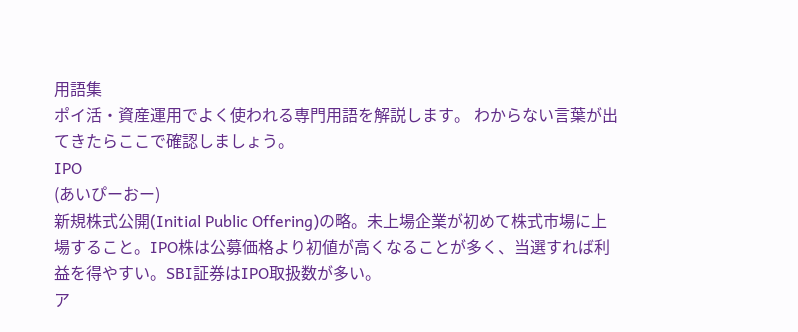用語集
ポイ活・資産運用でよく使われる専門用語を解説します。 わからない言葉が出てきたらここで確認しましょう。
IPO
(あいぴーおー)
新規株式公開(Initial Public Offering)の略。未上場企業が初めて株式市場に上場すること。IPO株は公募価格より初値が高くなることが多く、当選すれば利益を得やすい。SBI証券はIPO取扱数が多い。
ア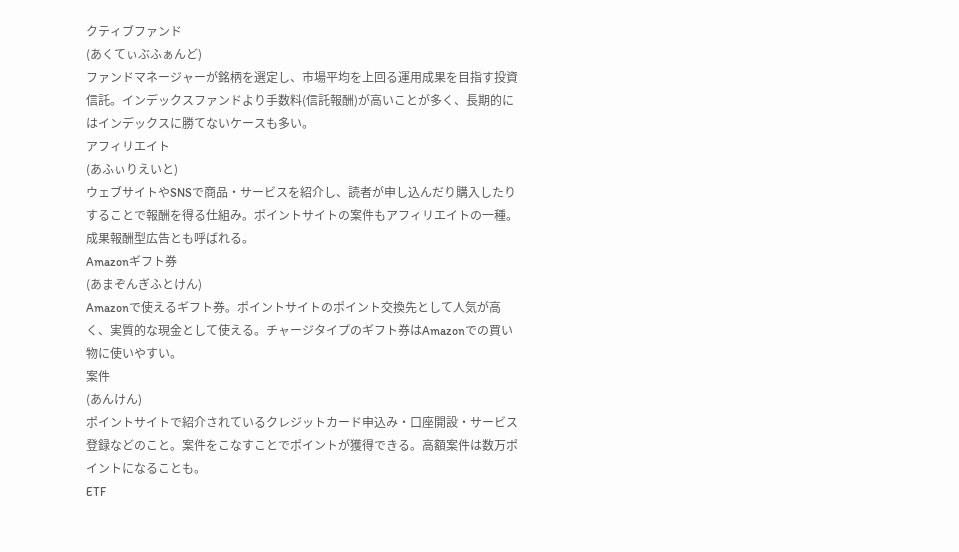クティブファンド
(あくてぃぶふぁんど)
ファンドマネージャーが銘柄を選定し、市場平均を上回る運用成果を目指す投資信託。インデックスファンドより手数料(信託報酬)が高いことが多く、長期的にはインデックスに勝てないケースも多い。
アフィリエイト
(あふぃりえいと)
ウェブサイトやSNSで商品・サービスを紹介し、読者が申し込んだり購入したりすることで報酬を得る仕組み。ポイントサイトの案件もアフィリエイトの一種。成果報酬型広告とも呼ばれる。
Amazonギフト券
(あまぞんぎふとけん)
Amazonで使えるギフト券。ポイントサイトのポイント交換先として人気が高く、実質的な現金として使える。チャージタイプのギフト券はAmazonでの買い物に使いやすい。
案件
(あんけん)
ポイントサイトで紹介されているクレジットカード申込み・口座開設・サービス登録などのこと。案件をこなすことでポイントが獲得できる。高額案件は数万ポイントになることも。
ETF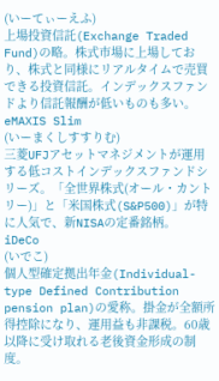(いーてぃーえふ)
上場投資信託(Exchange Traded Fund)の略。株式市場に上場しており、株式と同様にリアルタイムで売買できる投資信託。インデックスファンドより信託報酬が低いものも多い。
eMAXIS Slim
(いーまくしすすりむ)
三菱UFJアセットマネジメントが運用する低コストインデックスファンドシリーズ。「全世界株式(オール・カントリー)」と「米国株式(S&P500)」が特に人気で、新NISAの定番銘柄。
iDeCo
(いでこ)
個人型確定拠出年金(Individual-type Defined Contribution pension plan)の愛称。掛金が全額所得控除になり、運用益も非課税。60歳以降に受け取れる老後資金形成の制度。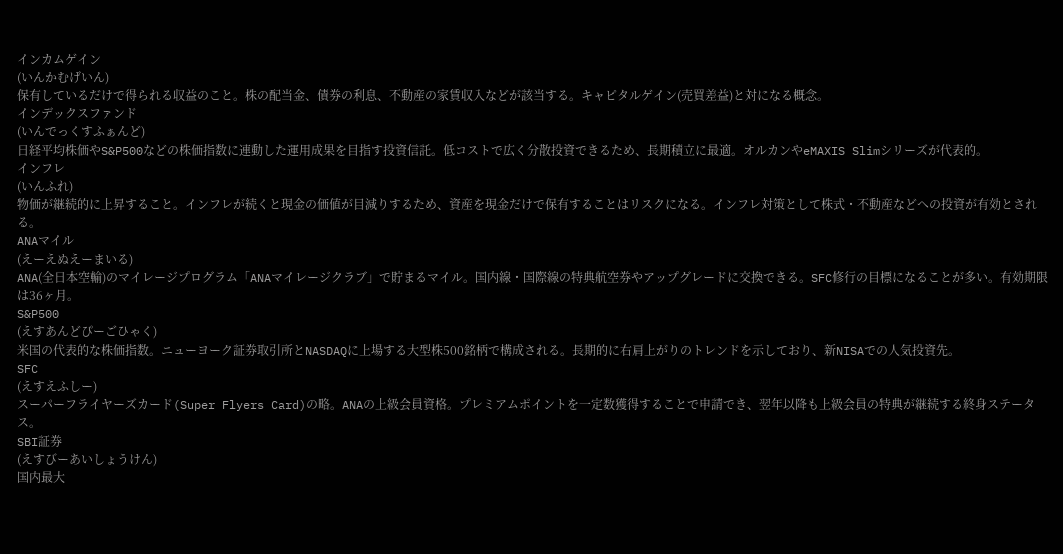インカムゲイン
(いんかむげいん)
保有しているだけで得られる収益のこと。株の配当金、債券の利息、不動産の家賃収入などが該当する。キャピタルゲイン(売買差益)と対になる概念。
インデックスファンド
(いんでっくすふぁんど)
日経平均株価やS&P500などの株価指数に連動した運用成果を目指す投資信託。低コストで広く分散投資できるため、長期積立に最適。オルカンやeMAXIS Slimシリーズが代表的。
インフレ
(いんふれ)
物価が継続的に上昇すること。インフレが続くと現金の価値が目減りするため、資産を現金だけで保有することはリスクになる。インフレ対策として株式・不動産などへの投資が有効とされる。
ANAマイル
(えーえぬえーまいる)
ANA(全日本空輸)のマイレージプログラム「ANAマイレージクラブ」で貯まるマイル。国内線・国際線の特典航空券やアップグレードに交換できる。SFC修行の目標になることが多い。有効期限は36ヶ月。
S&P500
(えすあんどぴーごひゃく)
米国の代表的な株価指数。ニューヨーク証券取引所とNASDAQに上場する大型株500銘柄で構成される。長期的に右肩上がりのトレンドを示しており、新NISAでの人気投資先。
SFC
(えすえふしー)
スーパーフライヤーズカード(Super Flyers Card)の略。ANAの上級会員資格。プレミアムポイントを一定数獲得することで申請でき、翌年以降も上級会員の特典が継続する終身ステータス。
SBI証券
(えすびーあいしょうけん)
国内最大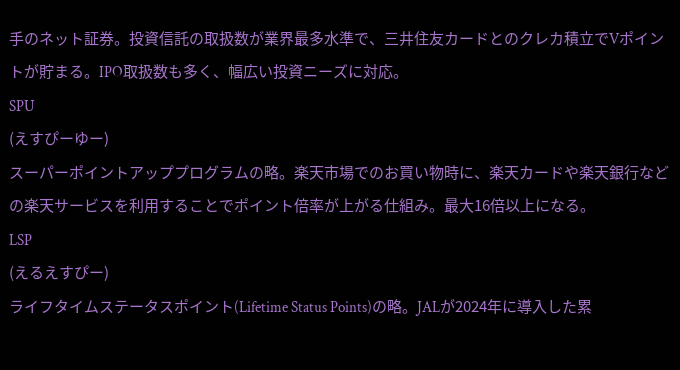手のネット証券。投資信託の取扱数が業界最多水準で、三井住友カードとのクレカ積立でVポイントが貯まる。IPO取扱数も多く、幅広い投資ニーズに対応。
SPU
(えすぴーゆー)
スーパーポイントアッププログラムの略。楽天市場でのお買い物時に、楽天カードや楽天銀行などの楽天サービスを利用することでポイント倍率が上がる仕組み。最大16倍以上になる。
LSP
(えるえすぴー)
ライフタイムステータスポイント(Lifetime Status Points)の略。JALが2024年に導入した累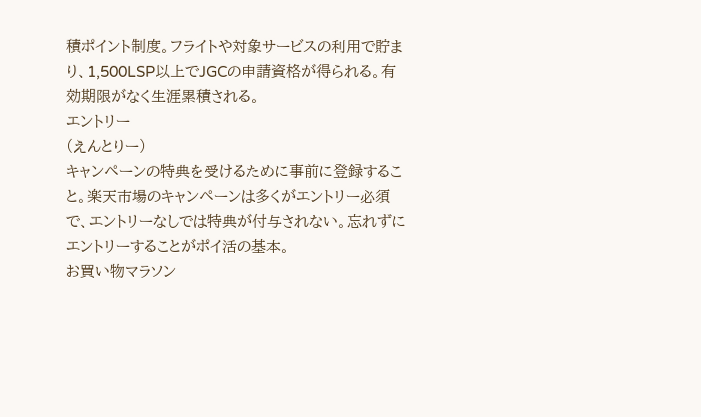積ポイント制度。フライトや対象サービスの利用で貯まり、1,500LSP以上でJGCの申請資格が得られる。有効期限がなく生涯累積される。
エントリー
(えんとりー)
キャンペーンの特典を受けるために事前に登録すること。楽天市場のキャンペーンは多くがエントリー必須で、エントリーなしでは特典が付与されない。忘れずにエントリーすることがポイ活の基本。
お買い物マラソン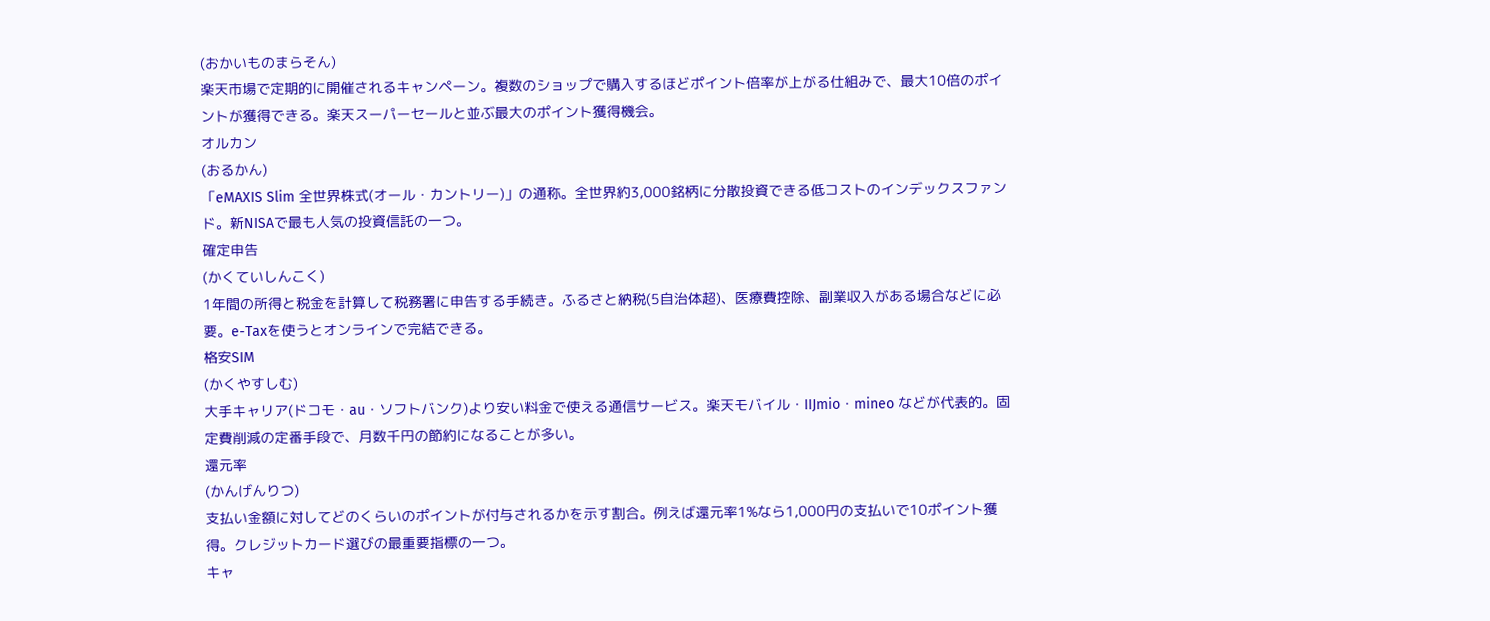(おかいものまらそん)
楽天市場で定期的に開催されるキャンペーン。複数のショップで購入するほどポイント倍率が上がる仕組みで、最大10倍のポイントが獲得できる。楽天スーパーセールと並ぶ最大のポイント獲得機会。
オルカン
(おるかん)
「eMAXIS Slim 全世界株式(オール・カントリー)」の通称。全世界約3,000銘柄に分散投資できる低コストのインデックスファンド。新NISAで最も人気の投資信託の一つ。
確定申告
(かくていしんこく)
1年間の所得と税金を計算して税務署に申告する手続き。ふるさと納税(5自治体超)、医療費控除、副業収入がある場合などに必要。e-Taxを使うとオンラインで完結できる。
格安SIM
(かくやすしむ)
大手キャリア(ドコモ・au・ソフトバンク)より安い料金で使える通信サービス。楽天モバイル・IIJmio・mineo などが代表的。固定費削減の定番手段で、月数千円の節約になることが多い。
還元率
(かんげんりつ)
支払い金額に対してどのくらいのポイントが付与されるかを示す割合。例えば還元率1%なら1,000円の支払いで10ポイント獲得。クレジットカード選びの最重要指標の一つ。
キャ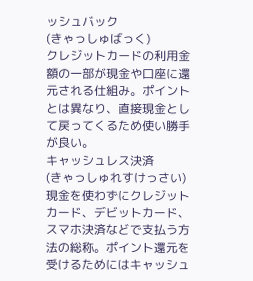ッシュバック
(きゃっしゅばっく)
クレジットカードの利用金額の一部が現金や口座に還元される仕組み。ポイントとは異なり、直接現金として戻ってくるため使い勝手が良い。
キャッシュレス決済
(きゃっしゅれすけっさい)
現金を使わずにクレジットカード、デビットカード、スマホ決済などで支払う方法の総称。ポイント還元を受けるためにはキャッシュ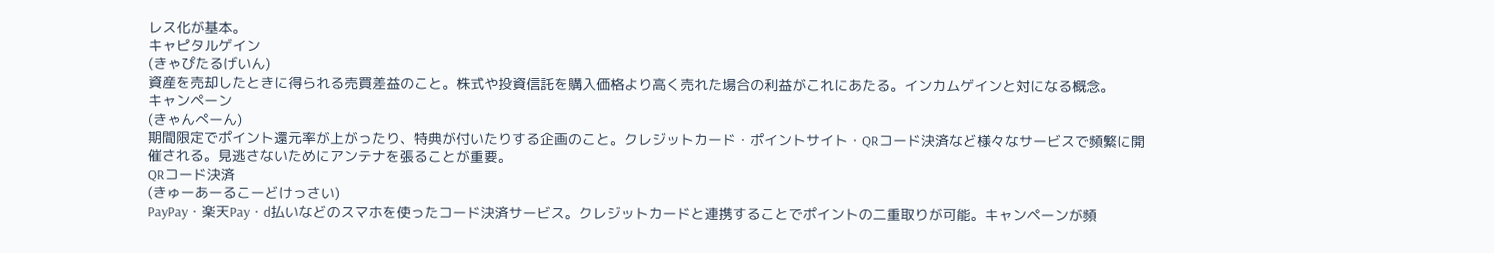レス化が基本。
キャピタルゲイン
(きゃぴたるげいん)
資産を売却したときに得られる売買差益のこと。株式や投資信託を購入価格より高く売れた場合の利益がこれにあたる。インカムゲインと対になる概念。
キャンペーン
(きゃんぺーん)
期間限定でポイント還元率が上がったり、特典が付いたりする企画のこと。クレジットカード・ポイントサイト・QRコード決済など様々なサービスで頻繁に開催される。見逃さないためにアンテナを張ることが重要。
QRコード決済
(きゅーあーるこーどけっさい)
PayPay・楽天Pay・d払いなどのスマホを使ったコード決済サービス。クレジットカードと連携することでポイントの二重取りが可能。キャンペーンが頻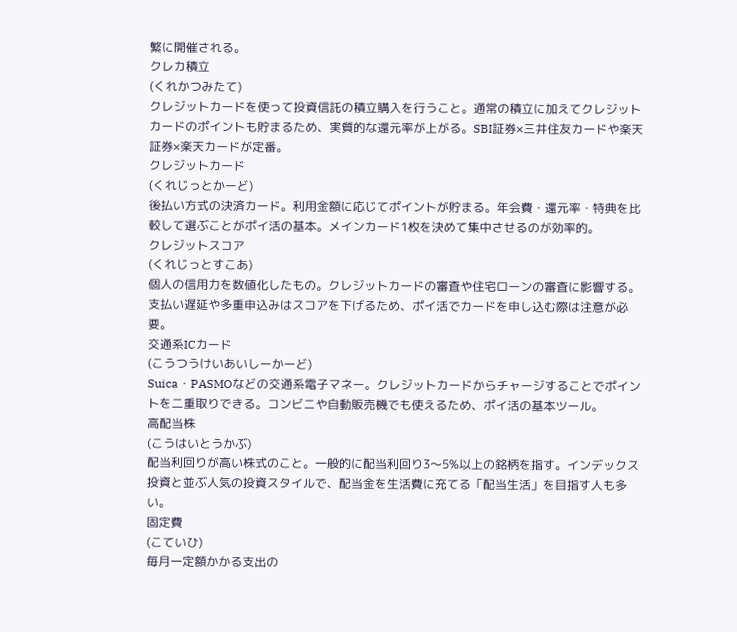繁に開催される。
クレカ積立
(くれかつみたて)
クレジットカードを使って投資信託の積立購入を行うこと。通常の積立に加えてクレジットカードのポイントも貯まるため、実質的な還元率が上がる。SBI証券×三井住友カードや楽天証券×楽天カードが定番。
クレジットカード
(くれじっとかーど)
後払い方式の決済カード。利用金額に応じてポイントが貯まる。年会費・還元率・特典を比較して選ぶことがポイ活の基本。メインカード1枚を決めて集中させるのが効率的。
クレジットスコア
(くれじっとすこあ)
個人の信用力を数値化したもの。クレジットカードの審査や住宅ローンの審査に影響する。支払い遅延や多重申込みはスコアを下げるため、ポイ活でカードを申し込む際は注意が必要。
交通系ICカード
(こうつうけいあいしーかーど)
Suica・PASMOなどの交通系電子マネー。クレジットカードからチャージすることでポイントを二重取りできる。コンビニや自動販売機でも使えるため、ポイ活の基本ツール。
高配当株
(こうはいとうかぶ)
配当利回りが高い株式のこと。一般的に配当利回り3〜5%以上の銘柄を指す。インデックス投資と並ぶ人気の投資スタイルで、配当金を生活費に充てる「配当生活」を目指す人も多い。
固定費
(こていひ)
毎月一定額かかる支出の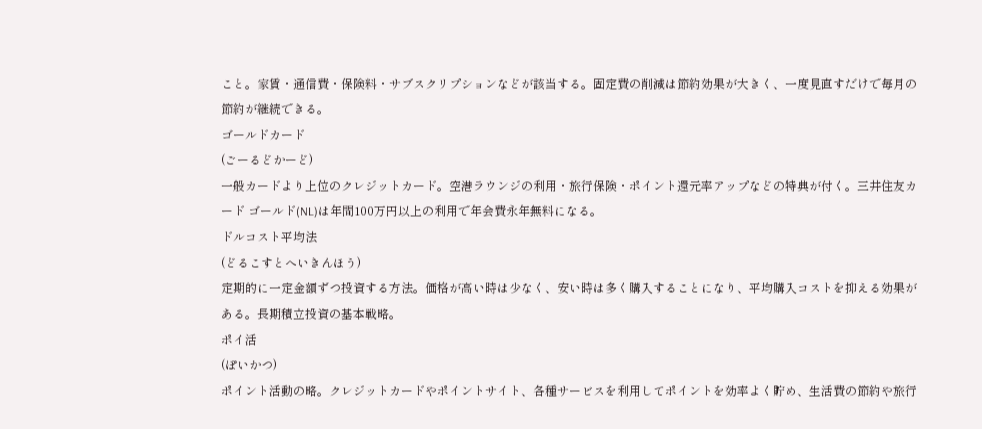こと。家賃・通信費・保険料・サブスクリプションなどが該当する。固定費の削減は節約効果が大きく、一度見直すだけで毎月の節約が継続できる。
ゴールドカード
(ごーるどかーど)
一般カードより上位のクレジットカード。空港ラウンジの利用・旅行保険・ポイント還元率アップなどの特典が付く。三井住友カード ゴールド(NL)は年間100万円以上の利用で年会費永年無料になる。
ドルコスト平均法
(どるこすとへいきんほう)
定期的に一定金額ずつ投資する方法。価格が高い時は少なく、安い時は多く購入することになり、平均購入コストを抑える効果がある。長期積立投資の基本戦略。
ポイ活
(ぽいかつ)
ポイント活動の略。クレジットカードやポイントサイト、各種サービスを利用してポイントを効率よく貯め、生活費の節約や旅行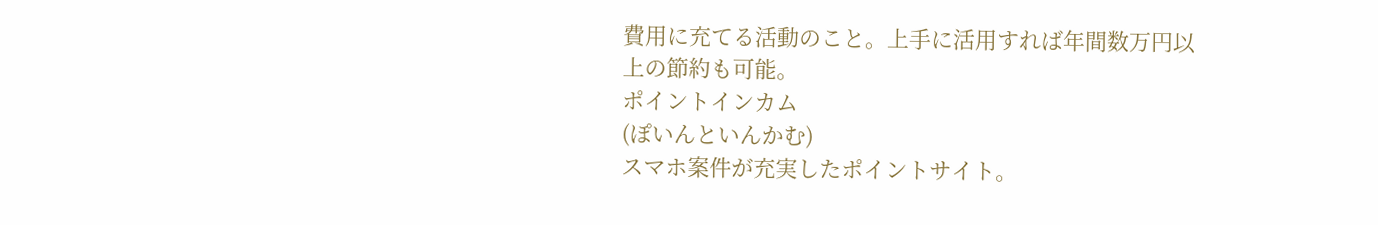費用に充てる活動のこと。上手に活用すれば年間数万円以上の節約も可能。
ポイントインカム
(ぽいんといんかむ)
スマホ案件が充実したポイントサイト。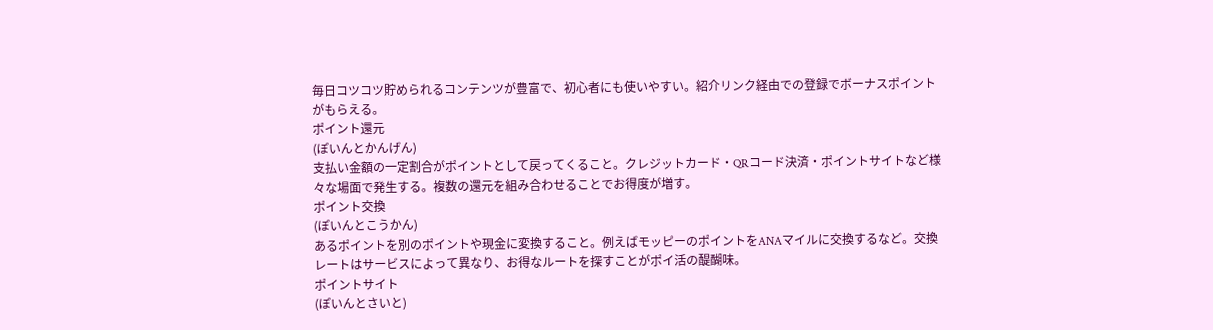毎日コツコツ貯められるコンテンツが豊富で、初心者にも使いやすい。紹介リンク経由での登録でボーナスポイントがもらえる。
ポイント還元
(ぽいんとかんげん)
支払い金額の一定割合がポイントとして戻ってくること。クレジットカード・QRコード決済・ポイントサイトなど様々な場面で発生する。複数の還元を組み合わせることでお得度が増す。
ポイント交換
(ぽいんとこうかん)
あるポイントを別のポイントや現金に変換すること。例えばモッピーのポイントをANAマイルに交換するなど。交換レートはサービスによって異なり、お得なルートを探すことがポイ活の醍醐味。
ポイントサイト
(ぽいんとさいと)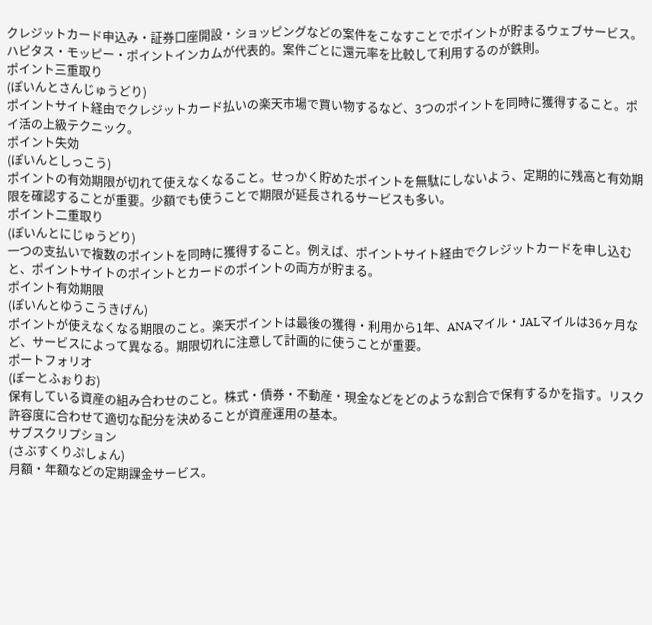クレジットカード申込み・証券口座開設・ショッピングなどの案件をこなすことでポイントが貯まるウェブサービス。ハピタス・モッピー・ポイントインカムが代表的。案件ごとに還元率を比較して利用するのが鉄則。
ポイント三重取り
(ぽいんとさんじゅうどり)
ポイントサイト経由でクレジットカード払いの楽天市場で買い物するなど、3つのポイントを同時に獲得すること。ポイ活の上級テクニック。
ポイント失効
(ぽいんとしっこう)
ポイントの有効期限が切れて使えなくなること。せっかく貯めたポイントを無駄にしないよう、定期的に残高と有効期限を確認することが重要。少額でも使うことで期限が延長されるサービスも多い。
ポイント二重取り
(ぽいんとにじゅうどり)
一つの支払いで複数のポイントを同時に獲得すること。例えば、ポイントサイト経由でクレジットカードを申し込むと、ポイントサイトのポイントとカードのポイントの両方が貯まる。
ポイント有効期限
(ぽいんとゆうこうきげん)
ポイントが使えなくなる期限のこと。楽天ポイントは最後の獲得・利用から1年、ANAマイル・JALマイルは36ヶ月など、サービスによって異なる。期限切れに注意して計画的に使うことが重要。
ポートフォリオ
(ぽーとふぉりお)
保有している資産の組み合わせのこと。株式・債券・不動産・現金などをどのような割合で保有するかを指す。リスク許容度に合わせて適切な配分を決めることが資産運用の基本。
サブスクリプション
(さぶすくりぷしょん)
月額・年額などの定期課金サービス。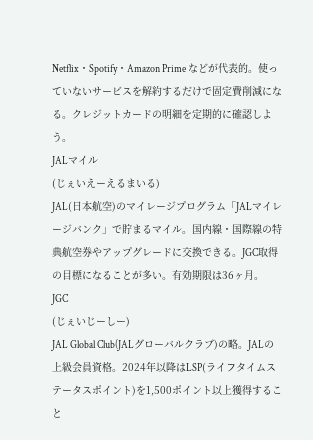Netflix・Spotify・Amazon Prime などが代表的。使っていないサービスを解約するだけで固定費削減になる。クレジットカードの明細を定期的に確認しよう。
JALマイル
(じぇいえーえるまいる)
JAL(日本航空)のマイレージプログラム「JALマイレージバンク」で貯まるマイル。国内線・国際線の特典航空券やアップグレードに交換できる。JGC取得の目標になることが多い。有効期限は36ヶ月。
JGC
(じぇいじーしー)
JAL Global Club(JALグローバルクラブ)の略。JALの上級会員資格。2024年以降はLSP(ライフタイムステータスポイント)を1,500ポイント以上獲得すること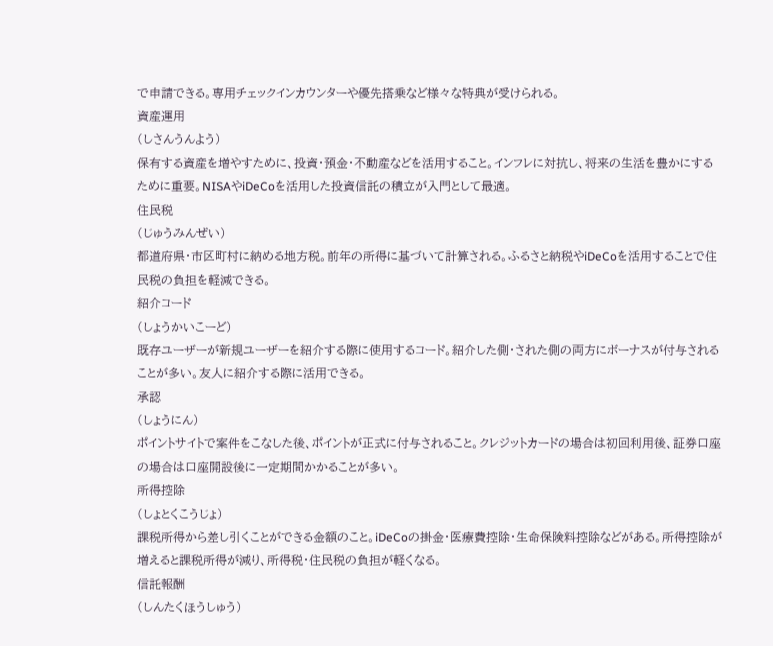で申請できる。専用チェックインカウンターや優先搭乗など様々な特典が受けられる。
資産運用
(しさんうんよう)
保有する資産を増やすために、投資・預金・不動産などを活用すること。インフレに対抗し、将来の生活を豊かにするために重要。NISAやiDeCoを活用した投資信託の積立が入門として最適。
住民税
(じゅうみんぜい)
都道府県・市区町村に納める地方税。前年の所得に基づいて計算される。ふるさと納税やiDeCoを活用することで住民税の負担を軽減できる。
紹介コード
(しょうかいこーど)
既存ユーザーが新規ユーザーを紹介する際に使用するコード。紹介した側・された側の両方にボーナスが付与されることが多い。友人に紹介する際に活用できる。
承認
(しょうにん)
ポイントサイトで案件をこなした後、ポイントが正式に付与されること。クレジットカードの場合は初回利用後、証券口座の場合は口座開設後に一定期間かかることが多い。
所得控除
(しょとくこうじょ)
課税所得から差し引くことができる金額のこと。iDeCoの掛金・医療費控除・生命保険料控除などがある。所得控除が増えると課税所得が減り、所得税・住民税の負担が軽くなる。
信託報酬
(しんたくほうしゅう)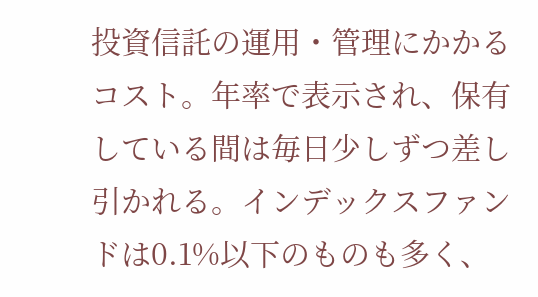投資信託の運用・管理にかかるコスト。年率で表示され、保有している間は毎日少しずつ差し引かれる。インデックスファンドは0.1%以下のものも多く、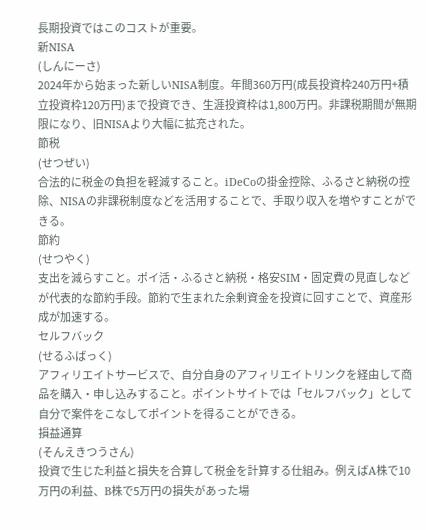長期投資ではこのコストが重要。
新NISA
(しんにーさ)
2024年から始まった新しいNISA制度。年間360万円(成長投資枠240万円+積立投資枠120万円)まで投資でき、生涯投資枠は1,800万円。非課税期間が無期限になり、旧NISAより大幅に拡充された。
節税
(せつぜい)
合法的に税金の負担を軽減すること。iDeCoの掛金控除、ふるさと納税の控除、NISAの非課税制度などを活用することで、手取り収入を増やすことができる。
節約
(せつやく)
支出を減らすこと。ポイ活・ふるさと納税・格安SIM・固定費の見直しなどが代表的な節約手段。節約で生まれた余剰資金を投資に回すことで、資産形成が加速する。
セルフバック
(せるふばっく)
アフィリエイトサービスで、自分自身のアフィリエイトリンクを経由して商品を購入・申し込みすること。ポイントサイトでは「セルフバック」として自分で案件をこなしてポイントを得ることができる。
損益通算
(そんえきつうさん)
投資で生じた利益と損失を合算して税金を計算する仕組み。例えばA株で10万円の利益、B株で5万円の損失があった場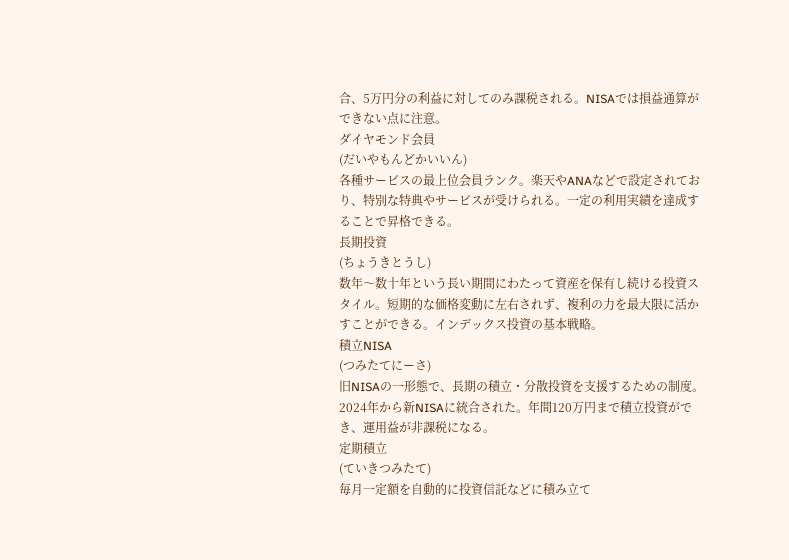合、5万円分の利益に対してのみ課税される。NISAでは損益通算ができない点に注意。
ダイヤモンド会員
(だいやもんどかいいん)
各種サービスの最上位会員ランク。楽天やANAなどで設定されており、特別な特典やサービスが受けられる。一定の利用実績を達成することで昇格できる。
長期投資
(ちょうきとうし)
数年〜数十年という長い期間にわたって資産を保有し続ける投資スタイル。短期的な価格変動に左右されず、複利の力を最大限に活かすことができる。インデックス投資の基本戦略。
積立NISA
(つみたてにーさ)
旧NISAの一形態で、長期の積立・分散投資を支援するための制度。2024年から新NISAに統合された。年間120万円まで積立投資ができ、運用益が非課税になる。
定期積立
(ていきつみたて)
毎月一定額を自動的に投資信託などに積み立て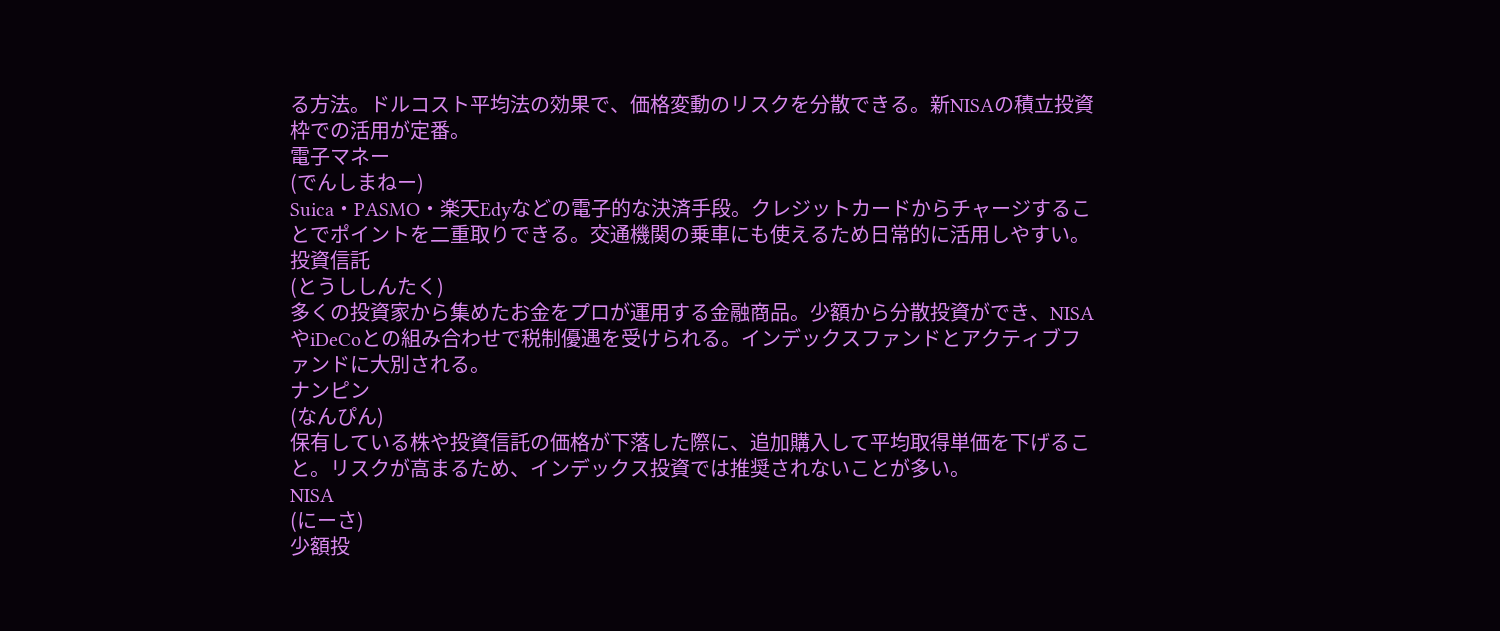る方法。ドルコスト平均法の効果で、価格変動のリスクを分散できる。新NISAの積立投資枠での活用が定番。
電子マネー
(でんしまねー)
Suica・PASMO・楽天Edyなどの電子的な決済手段。クレジットカードからチャージすることでポイントを二重取りできる。交通機関の乗車にも使えるため日常的に活用しやすい。
投資信託
(とうししんたく)
多くの投資家から集めたお金をプロが運用する金融商品。少額から分散投資ができ、NISAやiDeCoとの組み合わせで税制優遇を受けられる。インデックスファンドとアクティブファンドに大別される。
ナンピン
(なんぴん)
保有している株や投資信託の価格が下落した際に、追加購入して平均取得単価を下げること。リスクが高まるため、インデックス投資では推奨されないことが多い。
NISA
(にーさ)
少額投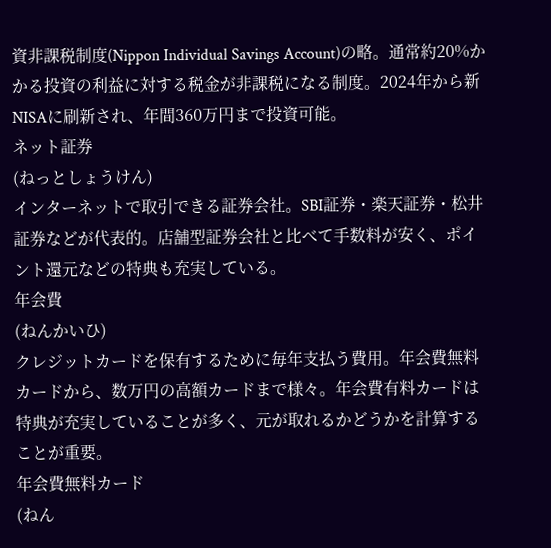資非課税制度(Nippon Individual Savings Account)の略。通常約20%かかる投資の利益に対する税金が非課税になる制度。2024年から新NISAに刷新され、年間360万円まで投資可能。
ネット証券
(ねっとしょうけん)
インターネットで取引できる証券会社。SBI証券・楽天証券・松井証券などが代表的。店舗型証券会社と比べて手数料が安く、ポイント還元などの特典も充実している。
年会費
(ねんかいひ)
クレジットカードを保有するために毎年支払う費用。年会費無料カードから、数万円の高額カードまで様々。年会費有料カードは特典が充実していることが多く、元が取れるかどうかを計算することが重要。
年会費無料カード
(ねん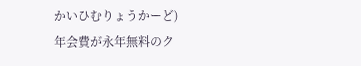かいひむりょうかーど)
年会費が永年無料のク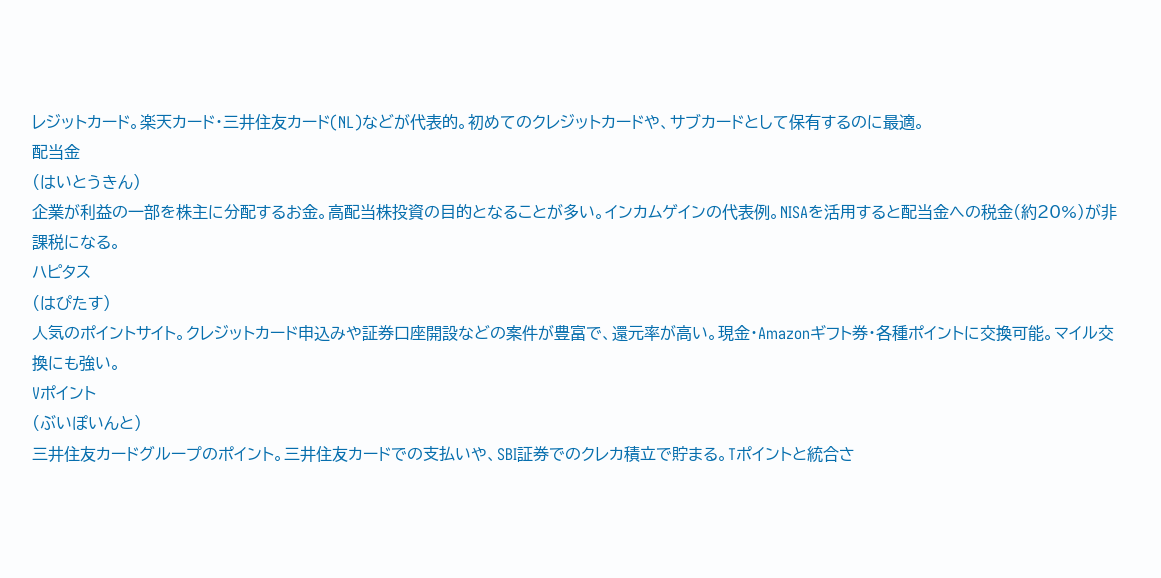レジットカード。楽天カード・三井住友カード(NL)などが代表的。初めてのクレジットカードや、サブカードとして保有するのに最適。
配当金
(はいとうきん)
企業が利益の一部を株主に分配するお金。高配当株投資の目的となることが多い。インカムゲインの代表例。NISAを活用すると配当金への税金(約20%)が非課税になる。
ハピタス
(はぴたす)
人気のポイントサイト。クレジットカード申込みや証券口座開設などの案件が豊富で、還元率が高い。現金・Amazonギフト券・各種ポイントに交換可能。マイル交換にも強い。
Vポイント
(ぶいぽいんと)
三井住友カードグループのポイント。三井住友カードでの支払いや、SBI証券でのクレカ積立で貯まる。Tポイントと統合さ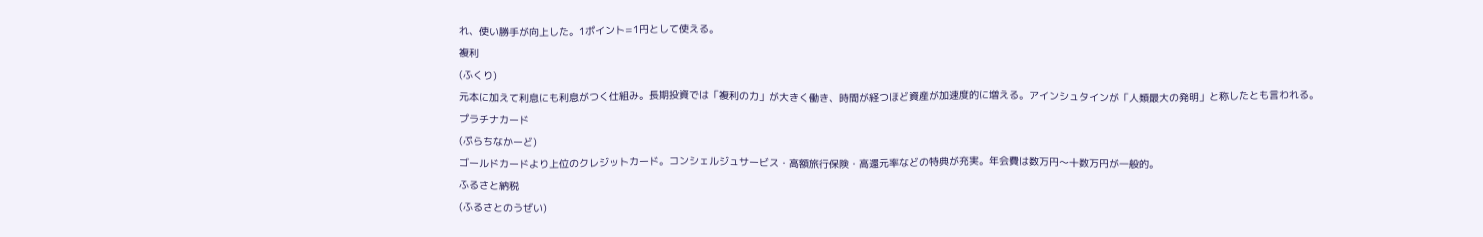れ、使い勝手が向上した。1ポイント=1円として使える。
複利
(ふくり)
元本に加えて利息にも利息がつく仕組み。長期投資では「複利の力」が大きく働き、時間が経つほど資産が加速度的に増える。アインシュタインが「人類最大の発明」と称したとも言われる。
プラチナカード
(ぷらちなかーど)
ゴールドカードより上位のクレジットカード。コンシェルジュサービス・高額旅行保険・高還元率などの特典が充実。年会費は数万円〜十数万円が一般的。
ふるさと納税
(ふるさとのうぜい)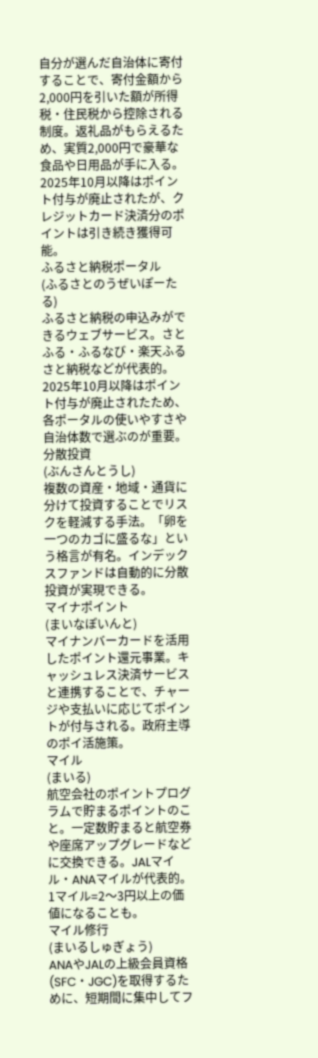自分が選んだ自治体に寄付することで、寄付金額から2,000円を引いた額が所得税・住民税から控除される制度。返礼品がもらえるため、実質2,000円で豪華な食品や日用品が手に入る。2025年10月以降はポイント付与が廃止されたが、クレジットカード決済分のポイントは引き続き獲得可能。
ふるさと納税ポータル
(ふるさとのうぜいぽーたる)
ふるさと納税の申込みができるウェブサービス。さとふる・ふるなび・楽天ふるさと納税などが代表的。2025年10月以降はポイント付与が廃止されたため、各ポータルの使いやすさや自治体数で選ぶのが重要。
分散投資
(ぶんさんとうし)
複数の資産・地域・通貨に分けて投資することでリスクを軽減する手法。「卵を一つのカゴに盛るな」という格言が有名。インデックスファンドは自動的に分散投資が実現できる。
マイナポイント
(まいなぽいんと)
マイナンバーカードを活用したポイント還元事業。キャッシュレス決済サービスと連携することで、チャージや支払いに応じてポイントが付与される。政府主導のポイ活施策。
マイル
(まいる)
航空会社のポイントプログラムで貯まるポイントのこと。一定数貯まると航空券や座席アップグレードなどに交換できる。JALマイル・ANAマイルが代表的。1マイル=2〜3円以上の価値になることも。
マイル修行
(まいるしゅぎょう)
ANAやJALの上級会員資格(SFC・JGC)を取得するために、短期間に集中してフ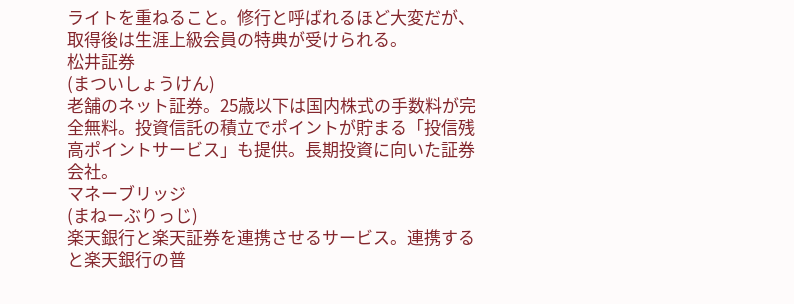ライトを重ねること。修行と呼ばれるほど大変だが、取得後は生涯上級会員の特典が受けられる。
松井証券
(まついしょうけん)
老舗のネット証券。25歳以下は国内株式の手数料が完全無料。投資信託の積立でポイントが貯まる「投信残高ポイントサービス」も提供。長期投資に向いた証券会社。
マネーブリッジ
(まねーぶりっじ)
楽天銀行と楽天証券を連携させるサービス。連携すると楽天銀行の普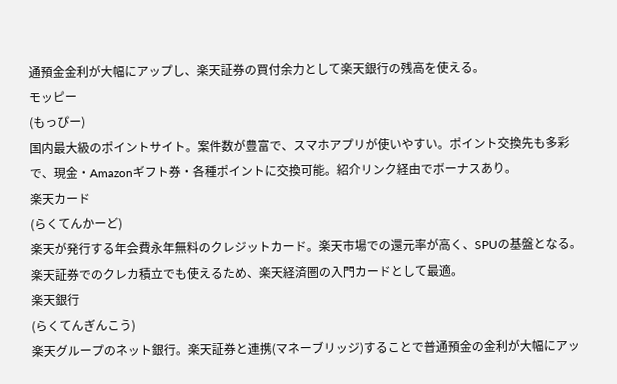通預金金利が大幅にアップし、楽天証券の買付余力として楽天銀行の残高を使える。
モッピー
(もっぴー)
国内最大級のポイントサイト。案件数が豊富で、スマホアプリが使いやすい。ポイント交換先も多彩で、現金・Amazonギフト券・各種ポイントに交換可能。紹介リンク経由でボーナスあり。
楽天カード
(らくてんかーど)
楽天が発行する年会費永年無料のクレジットカード。楽天市場での還元率が高く、SPUの基盤となる。楽天証券でのクレカ積立でも使えるため、楽天経済圏の入門カードとして最適。
楽天銀行
(らくてんぎんこう)
楽天グループのネット銀行。楽天証券と連携(マネーブリッジ)することで普通預金の金利が大幅にアッ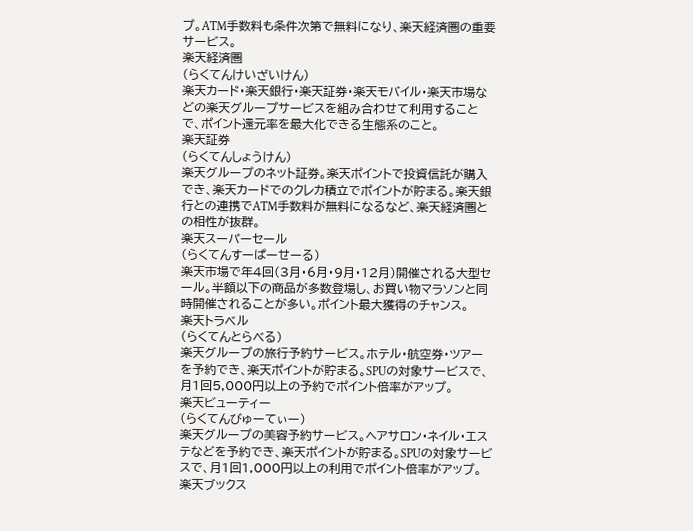プ。ATM手数料も条件次第で無料になり、楽天経済圏の重要サービス。
楽天経済圏
(らくてんけいざいけん)
楽天カード・楽天銀行・楽天証券・楽天モバイル・楽天市場などの楽天グループサービスを組み合わせて利用することで、ポイント還元率を最大化できる生態系のこと。
楽天証券
(らくてんしょうけん)
楽天グループのネット証券。楽天ポイントで投資信託が購入でき、楽天カードでのクレカ積立でポイントが貯まる。楽天銀行との連携でATM手数料が無料になるなど、楽天経済圏との相性が抜群。
楽天スーパーセール
(らくてんすーぱーせーる)
楽天市場で年4回(3月・6月・9月・12月)開催される大型セール。半額以下の商品が多数登場し、お買い物マラソンと同時開催されることが多い。ポイント最大獲得のチャンス。
楽天トラベル
(らくてんとらべる)
楽天グループの旅行予約サービス。ホテル・航空券・ツアーを予約でき、楽天ポイントが貯まる。SPUの対象サービスで、月1回5,000円以上の予約でポイント倍率がアップ。
楽天ビューティー
(らくてんびゅーてぃー)
楽天グループの美容予約サービス。ヘアサロン・ネイル・エステなどを予約でき、楽天ポイントが貯まる。SPUの対象サービスで、月1回1,000円以上の利用でポイント倍率がアップ。
楽天ブックス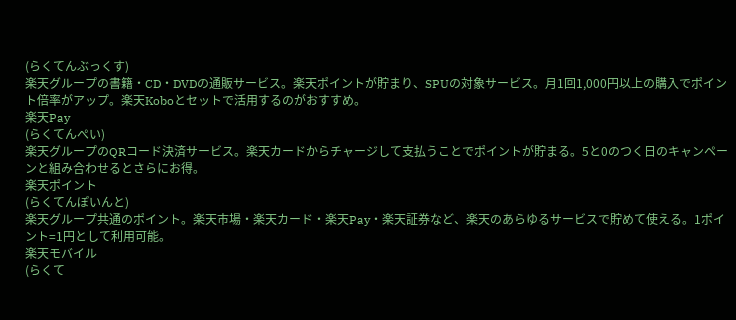(らくてんぶっくす)
楽天グループの書籍・CD・DVDの通販サービス。楽天ポイントが貯まり、SPUの対象サービス。月1回1,000円以上の購入でポイント倍率がアップ。楽天Koboとセットで活用するのがおすすめ。
楽天Pay
(らくてんぺい)
楽天グループのQRコード決済サービス。楽天カードからチャージして支払うことでポイントが貯まる。5と0のつく日のキャンペーンと組み合わせるとさらにお得。
楽天ポイント
(らくてんぽいんと)
楽天グループ共通のポイント。楽天市場・楽天カード・楽天Pay・楽天証券など、楽天のあらゆるサービスで貯めて使える。1ポイント=1円として利用可能。
楽天モバイル
(らくて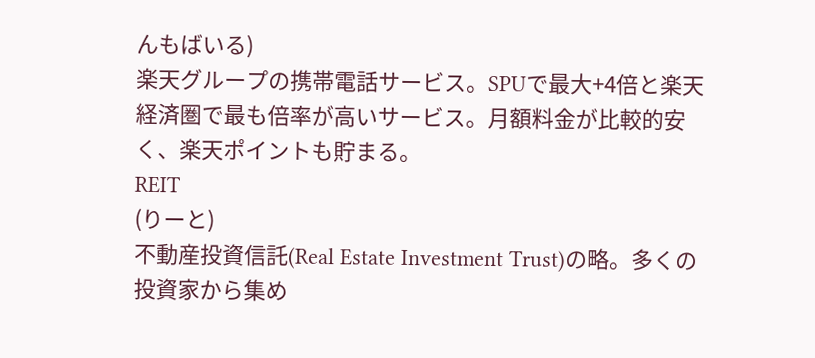んもばいる)
楽天グループの携帯電話サービス。SPUで最大+4倍と楽天経済圏で最も倍率が高いサービス。月額料金が比較的安く、楽天ポイントも貯まる。
REIT
(りーと)
不動産投資信託(Real Estate Investment Trust)の略。多くの投資家から集め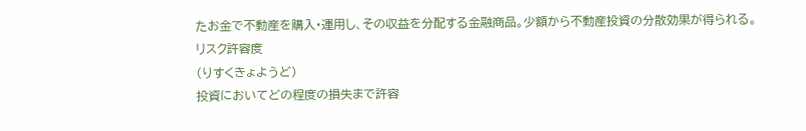たお金で不動産を購入・運用し、その収益を分配する金融商品。少額から不動産投資の分散効果が得られる。
リスク許容度
(りすくきょようど)
投資においてどの程度の損失まで許容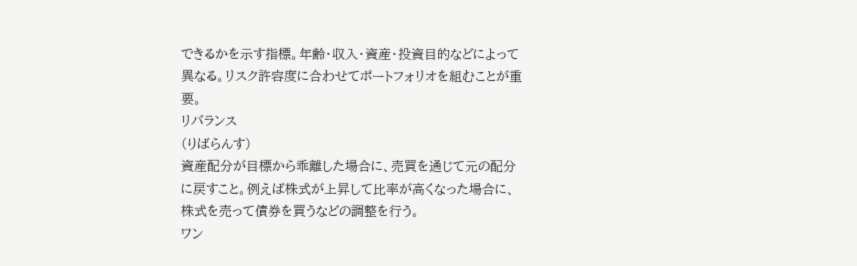できるかを示す指標。年齢・収入・資産・投資目的などによって異なる。リスク許容度に合わせてポートフォリオを組むことが重要。
リバランス
(りばらんす)
資産配分が目標から乖離した場合に、売買を通じて元の配分に戻すこと。例えば株式が上昇して比率が高くなった場合に、株式を売って債券を買うなどの調整を行う。
ワン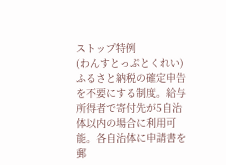ストップ特例
(わんすとっぷとくれい)
ふるさと納税の確定申告を不要にする制度。給与所得者で寄付先が5自治体以内の場合に利用可能。各自治体に申請書を郵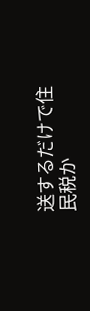送するだけで住民税か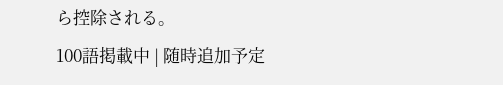ら控除される。
100語掲載中 | 随時追加予定